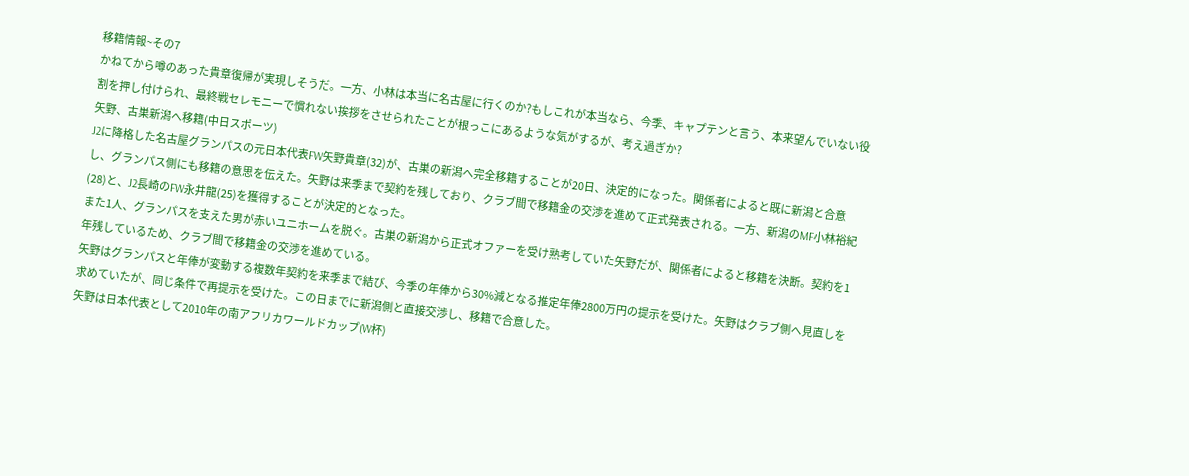移籍情報~その7
かねてから噂のあった貴章復帰が実現しそうだ。一方、小林は本当に名古屋に行くのか?もしこれが本当なら、今季、キャプテンと言う、本来望んでいない役割を押し付けられ、最終戦セレモニーで慣れない挨拶をさせられたことが根っこにあるような気がするが、考え過ぎか?
矢野、古巣新潟へ移籍(中日スポーツ)
J2に降格した名古屋グランパスの元日本代表FW矢野貴章(32)が、古巣の新潟へ完全移籍することが20日、決定的になった。関係者によると既に新潟と合意し、グランパス側にも移籍の意思を伝えた。矢野は来季まで契約を残しており、クラブ間で移籍金の交渉を進めて正式発表される。一方、新潟のMF小林裕紀(28)と、J2長崎のFW永井龍(25)を獲得することが決定的となった。
また1人、グランパスを支えた男が赤いユニホームを脱ぐ。古巣の新潟から正式オファーを受け熟考していた矢野だが、関係者によると移籍を決断。契約を1年残しているため、クラブ間で移籍金の交渉を進めている。
矢野はグランパスと年俸が変動する複数年契約を来季まで結び、今季の年俸から30%減となる推定年俸2800万円の提示を受けた。矢野はクラブ側へ見直しを求めていたが、同じ条件で再提示を受けた。この日までに新潟側と直接交渉し、移籍で合意した。
矢野は日本代表として2010年の南アフリカワールドカップ(W杯)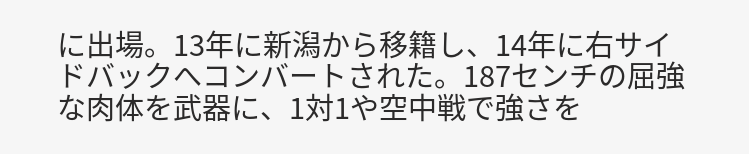に出場。13年に新潟から移籍し、14年に右サイドバックへコンバートされた。187センチの屈強な肉体を武器に、1対1や空中戦で強さを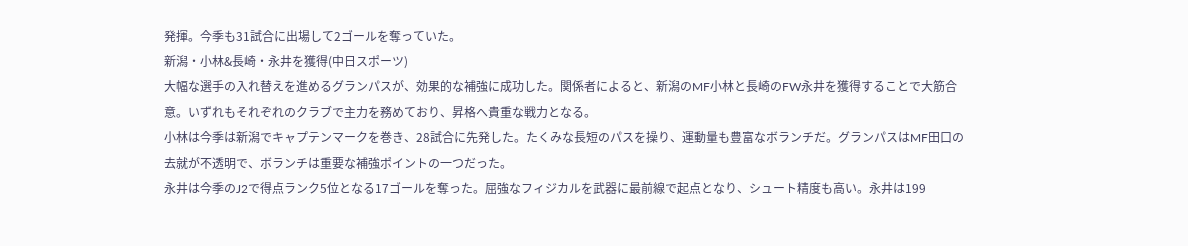発揮。今季も31試合に出場して2ゴールを奪っていた。
新潟・小林&長崎・永井を獲得(中日スポーツ)
大幅な選手の入れ替えを進めるグランパスが、効果的な補強に成功した。関係者によると、新潟のMF小林と長崎のFW永井を獲得することで大筋合意。いずれもそれぞれのクラブで主力を務めており、昇格へ貴重な戦力となる。
小林は今季は新潟でキャプテンマークを巻き、28試合に先発した。たくみな長短のパスを操り、運動量も豊富なボランチだ。グランパスはMF田口の去就が不透明で、ボランチは重要な補強ポイントの一つだった。
永井は今季のJ2で得点ランク5位となる17ゴールを奪った。屈強なフィジカルを武器に最前線で起点となり、シュート精度も高い。永井は199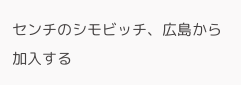センチのシモビッチ、広島から加入する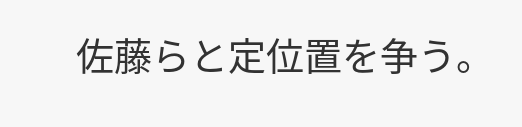佐藤らと定位置を争う。